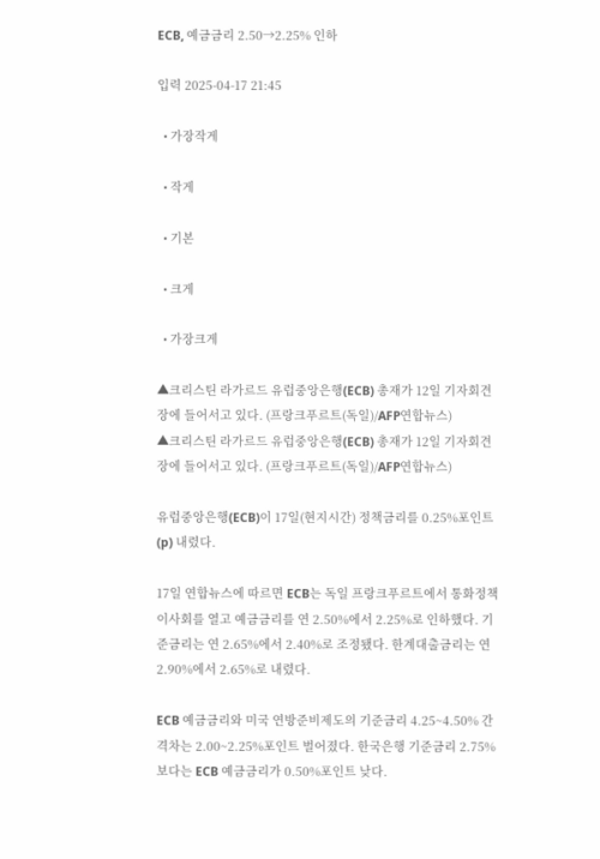ECB, 예금금리 2.50→2.25% 인하

입력 2025-04-17 21:45

  • 가장작게

  • 작게

  • 기본

  • 크게

  • 가장크게

▲크리스틴 라가르드 유럽중앙은행(ECB) 총재가 12일 기자회견장에 들어서고 있다. (프랑크푸르트(독일)/AFP연합뉴스)
▲크리스틴 라가르드 유럽중앙은행(ECB) 총재가 12일 기자회견장에 들어서고 있다. (프랑크푸르트(독일)/AFP연합뉴스)

유럽중앙은행(ECB)이 17일(현지시간) 정책금리를 0.25%포인트(p) 내렸다.

17일 연합뉴스에 따르면 ECB는 독일 프랑크푸르트에서 통화정책이사회를 열고 예금금리를 연 2.50%에서 2.25%로 인하했다. 기준금리는 연 2.65%에서 2.40%로 조정됐다. 한계대출금리는 연 2.90%에서 2.65%로 내렸다.

ECB 예금금리와 미국 연방준비제도의 기준금리 4.25~4.50% 간 격차는 2.00~2.25%포인트 벌어졌다. 한국은행 기준금리 2.75%보다는 ECB 예금금리가 0.50%포인트 낮다.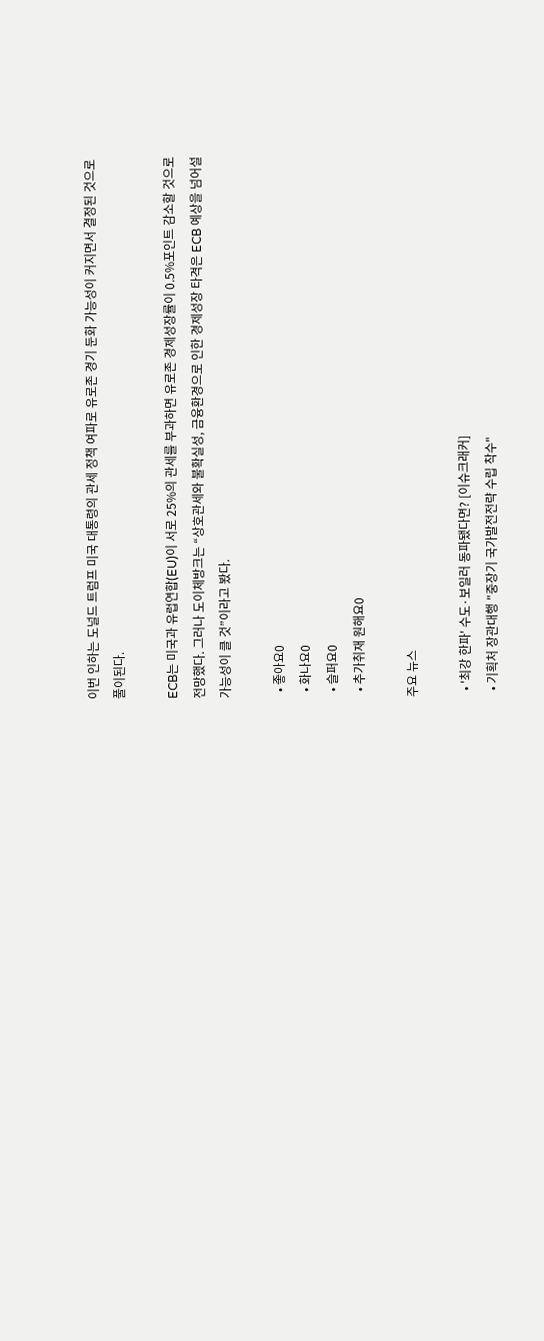이번 인하는 도널드 트럼프 미국 대통령의 관세 정책 여파로 유로존 경기 둔화 가능성이 커지면서 결정된 것으로 풀이된다.

ECB는 미국과 유럽연합(EU)이 서로 25%의 관세를 부과하면 유로존 경제성장률이 0.5%포인트 감소할 것으로 전망했다. 그러나 도이체방크는 “상호관세와 불확실성, 금융환경으로 인한 경제성장 타격은 ECB 예상을 넘어설 가능성이 클 것”이라고 봤다.

  • 좋아요0
  • 화나요0
  • 슬퍼요0
  • 추가취재 원해요0

주요 뉴스

  • '최강 한파' 수도·보일러 동파됐다면? [이슈크래커]
  • 기획처 장관대행 "중장기 국가발전전략 수립 착수"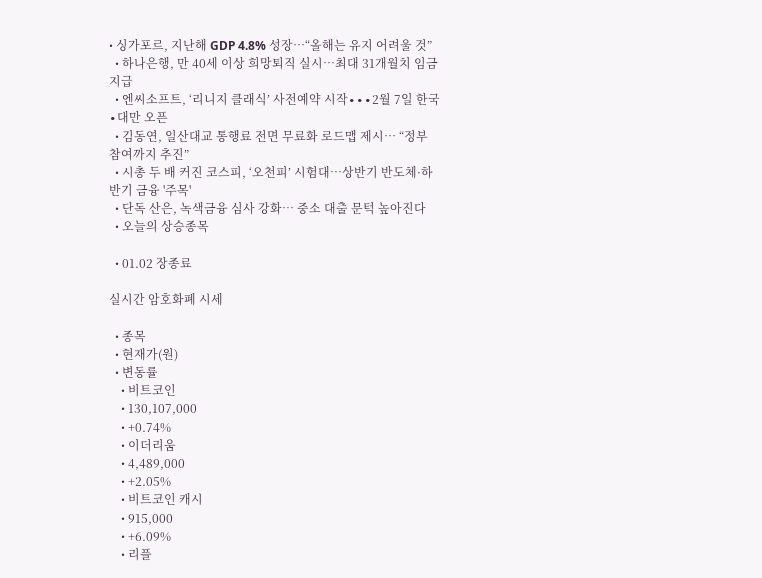• 싱가포르, 지난해 GDP 4.8% 성장…“올해는 유지 어려울 것”
  • 하나은행, 만 40세 이상 희망퇴직 실시…최대 31개월치 임금 지급
  • 엔씨소프트, ‘리니지 클래식’ 사전예약 시작∙∙∙2월 7일 한국∙대만 오픈
  • 김동연, 일산대교 통행료 전면 무료화 로드맵 제시… “정부 참여까지 추진”
  • 시총 두 배 커진 코스피, ‘오천피’ 시험대…상반기 반도체·하반기 금융 '주목'
  • 단독 산은, 녹색금융 심사 강화… 중소 대출 문턱 높아진다
  • 오늘의 상승종목

  • 01.02 장종료

실시간 암호화폐 시세

  • 종목
  • 현재가(원)
  • 변동률
    • 비트코인
    • 130,107,000
    • +0.74%
    • 이더리움
    • 4,489,000
    • +2.05%
    • 비트코인 캐시
    • 915,000
    • +6.09%
    • 리플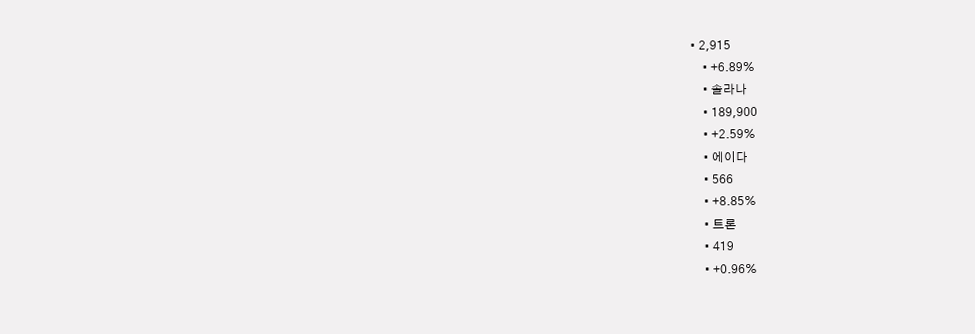• 2,915
    • +6.89%
    • 솔라나
    • 189,900
    • +2.59%
    • 에이다
    • 566
    • +8.85%
    • 트론
    • 419
    • +0.96%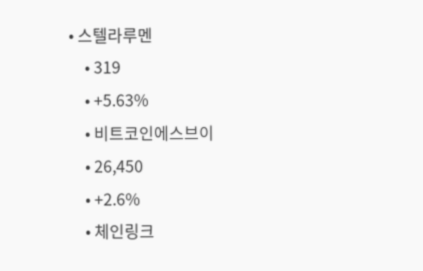• 스텔라루멘
    • 319
    • +5.63%
    • 비트코인에스브이
    • 26,450
    • +2.6%
    • 체인링크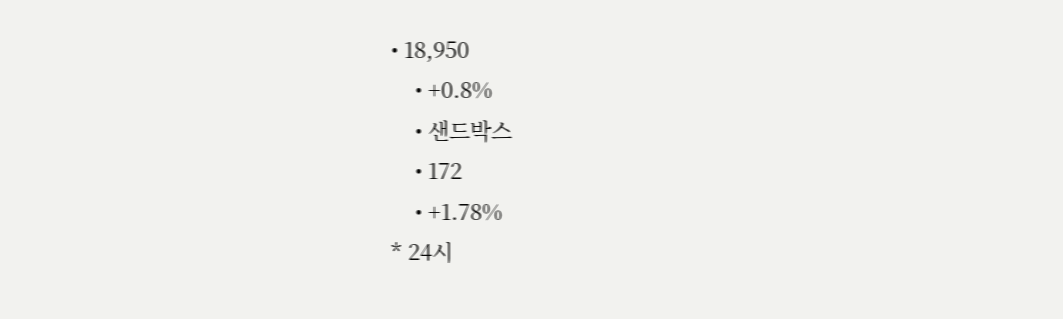• 18,950
    • +0.8%
    • 샌드박스
    • 172
    • +1.78%
* 24시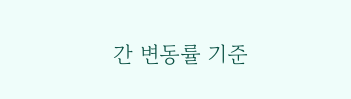간 변동률 기준